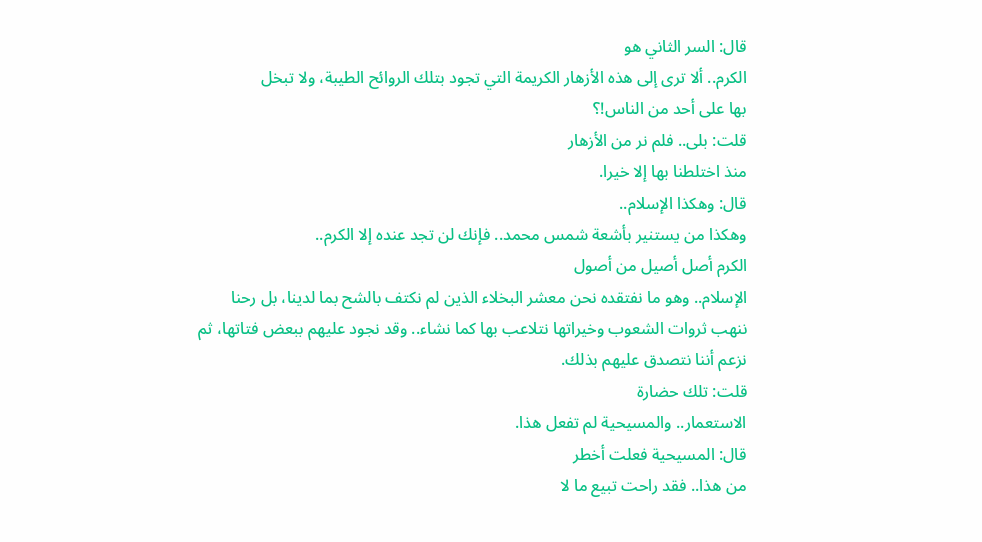قال: السر الثاني هو
الكرم.. ألا ترى إلى هذه الأزهار الكريمة التي تجود بتلك الروائح الطيبة، ولا تبخل
بها على أحد من الناس!؟
قلت: بلى.. فلم نر من الأزهار
منذ اختلطنا بها إلا خيرا.
قال: وهكذا الإسلام..
وهكذا من يستنير بأشعة شمس محمد.. فإنك لن تجد عنده إلا الكرم..
الكرم أصل أصيل من أصول
الإسلام.. وهو ما نفتقده نحن معشر البخلاء الذين لم نكتف بالشح بما لدينا، بل رحنا
ننهب ثروات الشعوب وخيراتها نتلاعب بها كما نشاء.. وقد نجود عليهم ببعض فتاتها، ثم
نزعم أننا نتصدق عليهم بذلك.
قلت: تلك حضارة
الاستعمار.. والمسيحية لم تفعل هذا.
قال: المسيحية فعلت أخطر
من هذا.. فقد راحت تبيع ما لا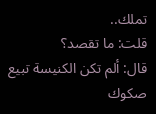تملك..
قلت: ما تقصد؟
قال: ألم تكن الكنيسة تبيع
صكوك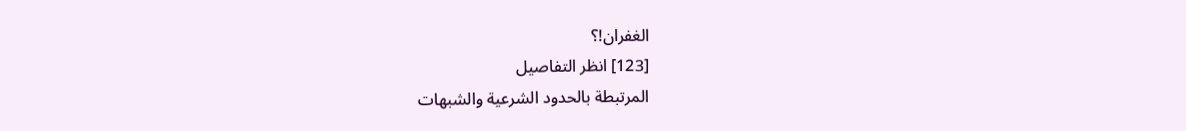الغفران!؟
[123] انظر التفاصيل
المرتبطة بالحدود الشرعية والشبهات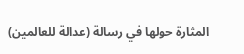المثارة حولها في رسالة (عدالة للعالمين)